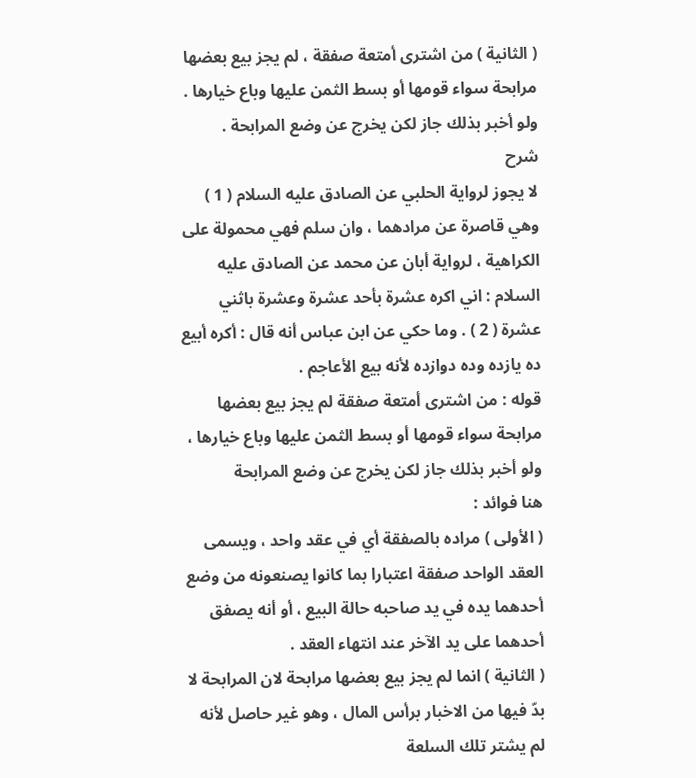( الثانية ) من اشترى أمتعة صفقة ، لم يجز بيع بعضها مرابحة سواء قومها أو بسط الثمن عليها وباع خيارها .
ولو أخبر بذلك جاز لكن يخرج عن وضع المرابحة .
شرح
لا يجوز لرواية الحلبي عن الصادق عليه السلام ( 1 ) وهي قاصرة عن مرادهما ، وان سلم فهي محمولة على الكراهية ، لرواية أبان عن محمد عن الصادق عليه السلام : اني اكره عشرة بأحد عشرة وعشرة باثني عشرة ( 2 ) . وما حكي عن ابن عباس أنه قال : أكره أبيع ده يازده وده دوازده لأنه بيع الأعاجم .
قوله : من اشترى أمتعة صفقة لم يجز بيع بعضها مرابحة سواء قومها أو بسط الثمن عليها وباع خيارها ، ولو أخبر بذلك جاز لكن يخرج عن وضع المرابحة
هنا فوائد :
( الأولى ) مراده بالصفقة أي في عقد واحد ، ويسمى العقد الواحد صفقة اعتبارا بما كانوا يصنعونه من وضع أحدهما يده في يد صاحبه حالة البيع ، أو أنه يصفق أحدهما على يد الآخر عند انتهاء العقد .
( الثانية ) انما لم يجز بيع بعضها مرابحة لان المرابحة لا بدّ فيها من الاخبار برأس المال ، وهو غير حاصل لأنه لم يشتر تلك السلعة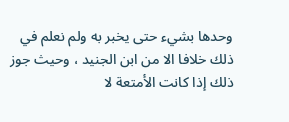وحدها بشيء حتى يخبر به ولم نعلم في ذلك خلافا الا من ابن الجنيد ، وحيث جوز ذلك إذا كانت الأمتعة لا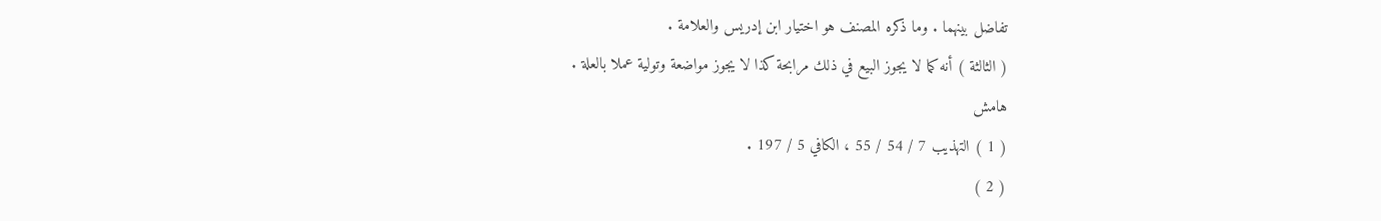تفاضل بينهما . وما ذكره المصنف هو اختيار ابن إدريس والعلامة .
( الثالثة ) أنه كما لا يجوز البيع في ذلك مرابحة كذا لا يجوز مواضعة وتولية عملا بالعلة .
هامش
( 1 ) التهذيب 7 / 54 / 55 ، الكافي 5 / 197 .
( 2 )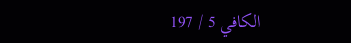الكافي 5 / 197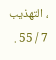، التهذيب 7 / 55 .